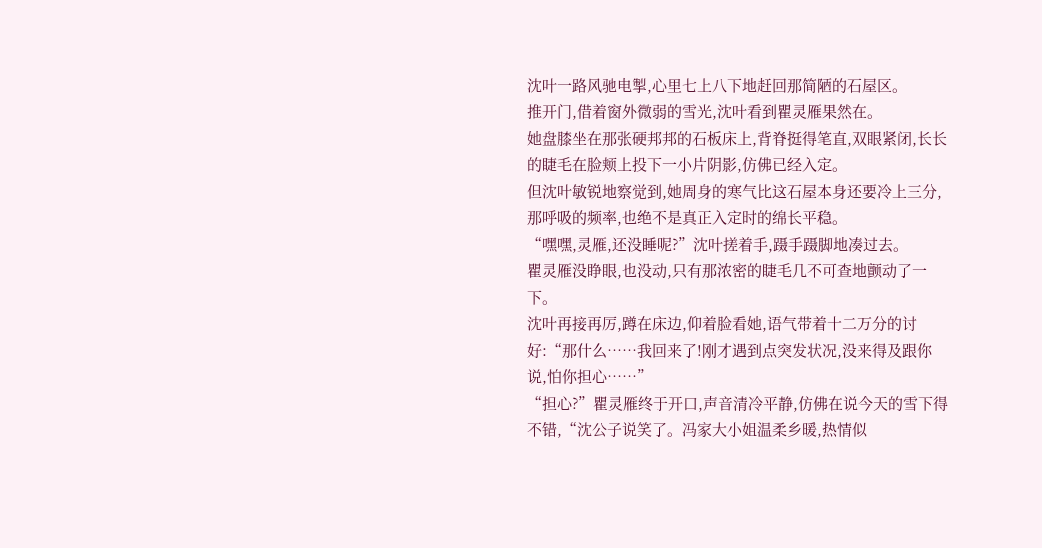沈叶一路风驰电掣,心里七上八下地赶回那简陋的石屋区。
推开门,借着窗外微弱的雪光,沈叶看到瞿灵雁果然在。
她盘膝坐在那张硬邦邦的石板床上,背脊挺得笔直,双眼紧闭,长长的睫毛在脸颊上投下一小片阴影,仿佛已经入定。
但沈叶敏锐地察觉到,她周身的寒气比这石屋本身还要冷上三分,那呼吸的频率,也绝不是真正入定时的绵长平稳。
“嘿嘿,灵雁,还没睡呢?”沈叶搓着手,蹑手蹑脚地凑过去。
瞿灵雁没睁眼,也没动,只有那浓密的睫毛几不可查地颤动了一下。
沈叶再接再厉,蹲在床边,仰着脸看她,语气带着十二万分的讨好:“那什么……我回来了!刚才遇到点突发状况,没来得及跟你说,怕你担心……”
“担心?”瞿灵雁终于开口,声音清冷平静,仿佛在说今天的雪下得不错,“沈公子说笑了。冯家大小姐温柔乡暖,热情似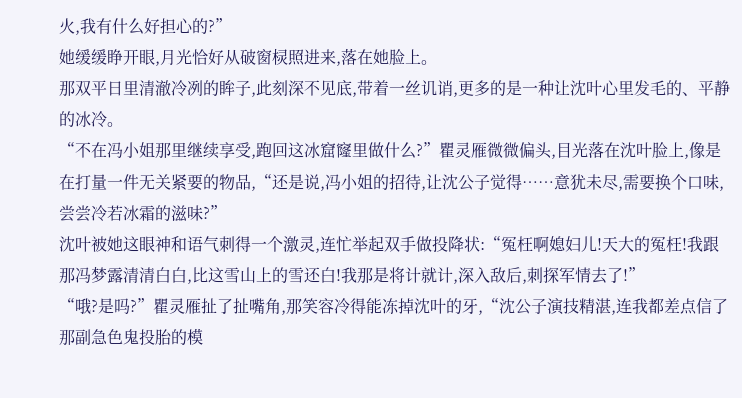火,我有什么好担心的?”
她缓缓睁开眼,月光恰好从破窗棂照进来,落在她脸上。
那双平日里清澈冷冽的眸子,此刻深不见底,带着一丝讥诮,更多的是一种让沈叶心里发毛的、平静的冰冷。
“不在冯小姐那里继续享受,跑回这冰窟窿里做什么?”瞿灵雁微微偏头,目光落在沈叶脸上,像是在打量一件无关紧要的物品,“还是说,冯小姐的招待,让沈公子觉得……意犹未尽,需要换个口味,尝尝冷若冰霜的滋味?”
沈叶被她这眼神和语气刺得一个激灵,连忙举起双手做投降状:“冤枉啊媳妇儿!天大的冤枉!我跟那冯梦露清清白白,比这雪山上的雪还白!我那是将计就计,深入敌后,刺探军情去了!”
“哦?是吗?”瞿灵雁扯了扯嘴角,那笑容冷得能冻掉沈叶的牙,“沈公子演技精湛,连我都差点信了那副急色鬼投胎的模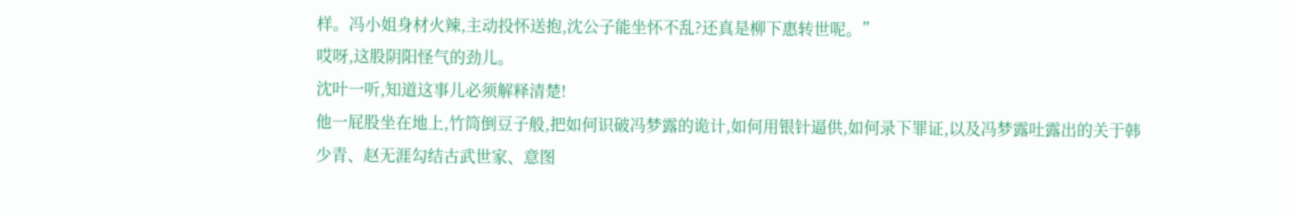样。冯小姐身材火辣,主动投怀送抱,沈公子能坐怀不乱?还真是柳下惠转世呢。”
哎呀,这股阴阳怪气的劲儿。
沈叶一听,知道这事儿必须解释清楚!
他一屁股坐在地上,竹筒倒豆子般,把如何识破冯梦露的诡计,如何用银针逼供,如何录下罪证,以及冯梦露吐露出的关于韩少青、赵无涯勾结古武世家、意图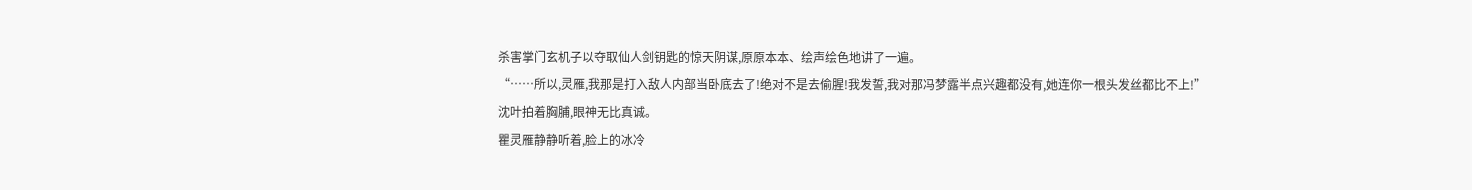杀害掌门玄机子以夺取仙人剑钥匙的惊天阴谋,原原本本、绘声绘色地讲了一遍。
“……所以,灵雁,我那是打入敌人内部当卧底去了!绝对不是去偷腥!我发誓,我对那冯梦露半点兴趣都没有,她连你一根头发丝都比不上!”
沈叶拍着胸脯,眼神无比真诚。
瞿灵雁静静听着,脸上的冰冷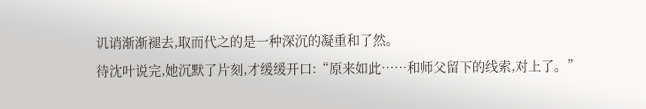讥诮渐渐褪去,取而代之的是一种深沉的凝重和了然。
待沈叶说完,她沉默了片刻,才缓缓开口:“原来如此……和师父留下的线索,对上了。”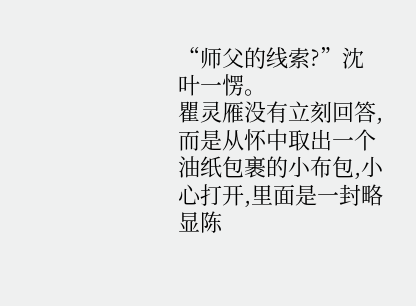“师父的线索?”沈叶一愣。
瞿灵雁没有立刻回答,而是从怀中取出一个油纸包裹的小布包,小心打开,里面是一封略显陈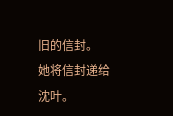旧的信封。
她将信封递给沈叶。